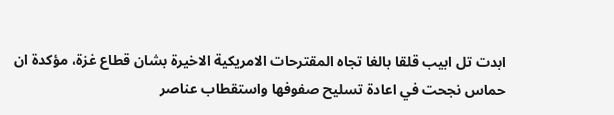ابدت تل ابيب قلقا بالغا تجاه المقترحات الامريكية الاخيرة بشان قطاع غزة، مؤكدة ان حماس نجحت في اعادة تسليح صفوفها واستقطاب عناصر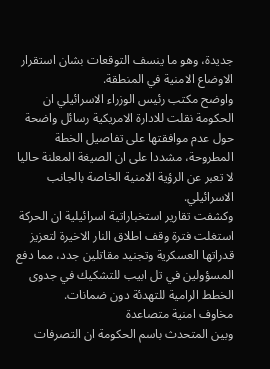جديدة، وهو ما ينسف التوقعات بشان استقرار الاوضاع الامنية في المنطقة.
واوضح مكتب رئيس الوزراء الاسرائيلي ان الحكومة نقلت للادارة الامريكية رسائل واضحة حول عدم موافقتها على تفاصيل الخطة المطروحة، مشددا على ان الصيغة المعلنة حاليا لا تعبر عن الرؤية الامنية الخاصة بالجانب الاسرائيلي.
وكشفت تقارير استخباراتية اسرائيلية ان الحركة استغلت فترة وقف اطلاق النار الاخيرة لتعزيز قدراتها العسكرية وتجنيد مقاتلين جدد، مما دفع المسؤولين في تل ابيب للتشكيك في جدوى الخطط الرامية للتهدئة دون ضمانات.
مخاوف امنية متصاعدة
وبين المتحدث باسم الحكومة ان التصرفات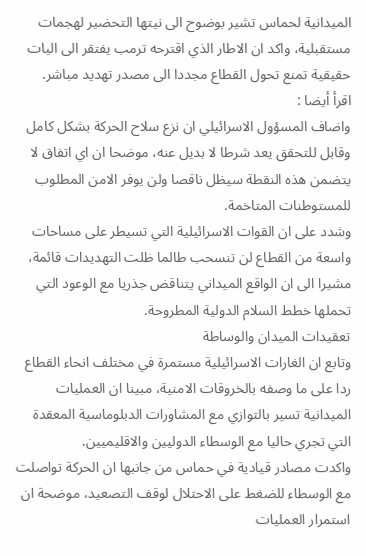الميدانية لحماس تشير بوضوح الى نيتها التحضير لهجمات مستقبلية، واكد ان الاطار الذي اقترحه ترمب يفتقر الى اليات حقيقية تمنع تحول القطاع مجددا الى مصدر تهديد مباشر.
اقرأ أيضا :
واضاف المسؤول الاسرائيلي ان نزع سلاح الحركة بشكل كامل وقابل للتحقق يعد شرطا لا بديل عنه، موضحا ان اي اتفاق لا يتضمن هذه النقطة سيظل ناقصا ولن يوفر الامن المطلوب للمستوطنات المتاخمة.
وشدد على ان القوات الاسرائيلية التي تسيطر على مساحات واسعة من القطاع لن تنسحب طالما ظلت التهديدات قائمة، مشيرا الى ان الواقع الميداني يتناقض جذريا مع الوعود التي تحملها خطط السلام الدولية المطروحة.
تعقيدات الميدان والوساطة
وتابع ان الغارات الاسرائيلية مستمرة في مختلف انحاء القطاع ردا على ما وصفه بالخروقات الامنية، مبينا ان العمليات الميدانية تسير بالتوازي مع المشاورات الدبلوماسية المعقدة التي تجري حاليا مع الوسطاء الدوليين والاقليميين.
واكدت مصادر قيادية في حماس من جانبها ان الحركة تواصلت مع الوسطاء للضغط على الاحتلال لوقف التصعيد، موضحة ان استمرار العمليات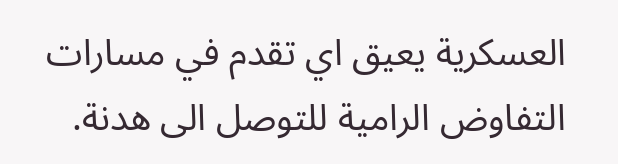العسكرية يعيق اي تقدم في مسارات التفاوض الرامية للتوصل الى هدنة.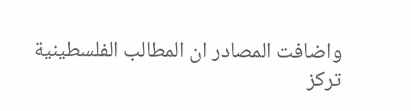واضافت المصادر ان المطالب الفلسطينية تركز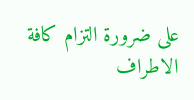على ضرورة التزام كافة الاطراف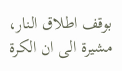بوقف اطلاق النار، مشيرة الى ان الكرة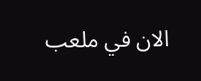الان في ملعب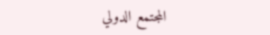المجتمع الدولي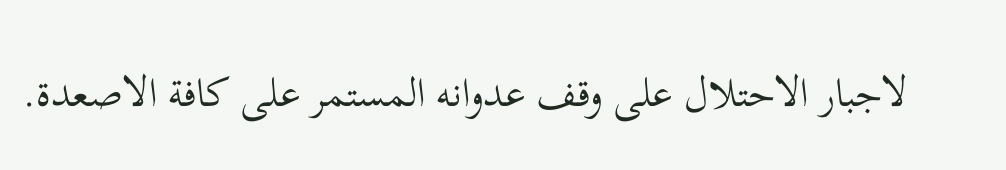لاجبار الاحتلال على وقف عدوانه المستمر على كافة الاصعدة.